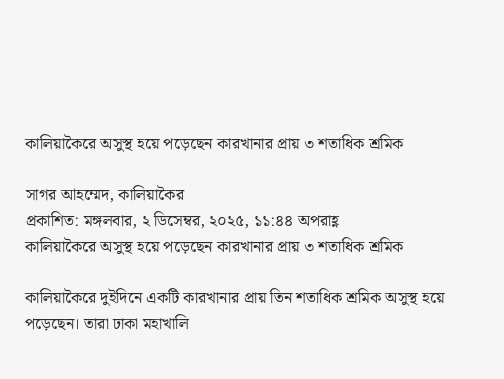কালিয়াকৈরে অসুস্থ হয়ে পড়েছেন কারখানার প্রায় ৩ শতাধিক শ্রমিক

সাগর আহম্মেদ, কালিয়াকৈর
প্রকাশিত: মঙ্গলবার, ২ ডিসেম্বর, ২০২৫, ১১:৪৪ অপরাহ্ণ
কালিয়াকৈরে অসুস্থ হয়ে পড়েছেন কারখানার প্রায় ৩ শতাধিক শ্রমিক

কালিয়াকৈরে দুইদিনে একটি কারখানার প্রায় তিন শতাধিক শ্রমিক অসুস্থ হয়ে পড়েছেন। তারা ঢাকা মহাখালি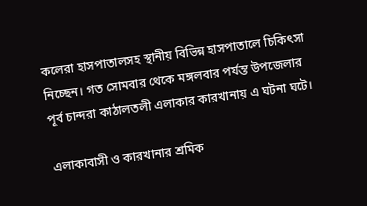কলেরা হাসপাতালসহ স্থানীয় বিভিন্ন হাসপাতালে চিকিৎসা নিচ্ছেন। গত সোমবার থেকে মঙ্গলবার পর্যন্ত উপজেলার পূর্ব চান্দরা কাঠালতলী এলাকার কারখানায় এ ঘটনা ঘটে।

এলাকাবাসী ও কারখানার শ্রমিক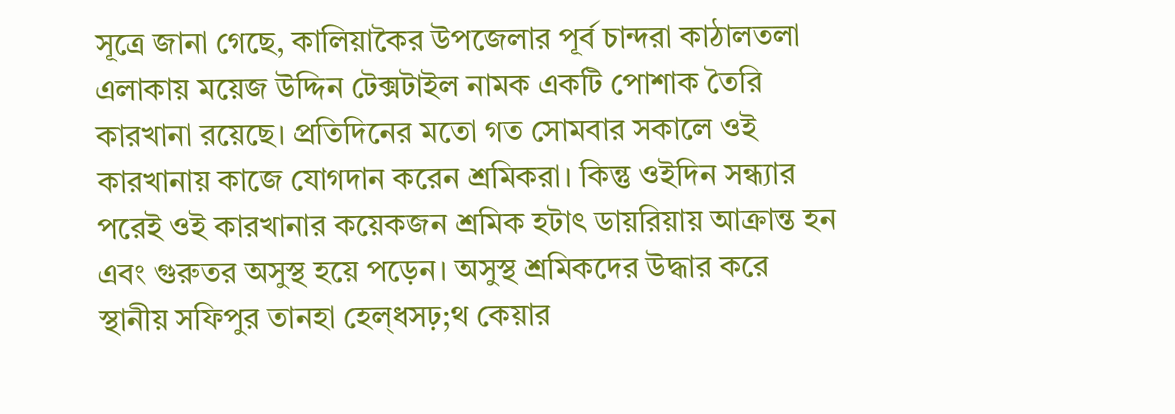সূত্রে জানা গেছে, কালিয়াকৈর উপজেলার পূর্ব চান্দরা কাঠালতলা এলাকায় ময়েজ উদ্দিন টেক্সটাইল নামক একটি পোশাক তৈরি কারখানা রয়েছে। প্রতিদিনের মতো গত সোমবার সকালে ওই কারখানায় কাজে যোগদান করেন শ্রমিকরা। কিন্তু ওইদিন সন্ধ্যার পরেই ওই কারখানার কয়েকজন শ্রমিক হটাৎ ডায়রিয়ায় আক্রান্ত হন এবং গুরুতর অসুস্থ হয়ে পড়েন। অসুস্থ শ্রমিকদের উদ্ধার করে স্থানীয় সফিপুর তানহা হেল্ধসঢ়;থ কেয়ার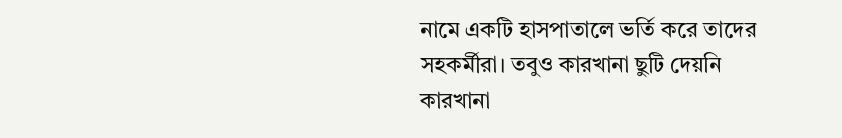নামে একটি হাসপাতালে ভর্তি করে তাদের সহকর্মীরা। তবুও কারখানা ছুটি দেয়নি কারখানা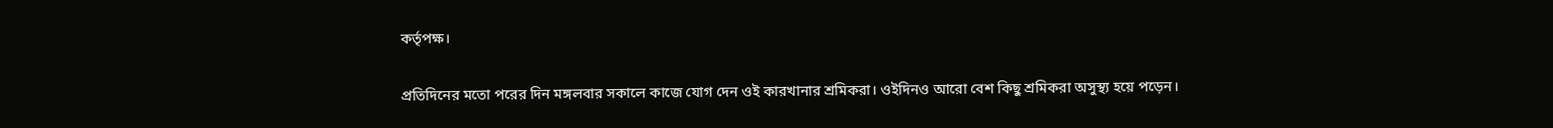কর্তৃপক্ষ।

প্রতিদিনের মতো পরের দিন মঙ্গলবার সকালে কাজে যোগ দেন ওই কারখানার শ্রমিকরা। ওইদিনও আরো বেশ কিছু শ্রমিকরা অসুস্থ্য হয়ে পড়েন।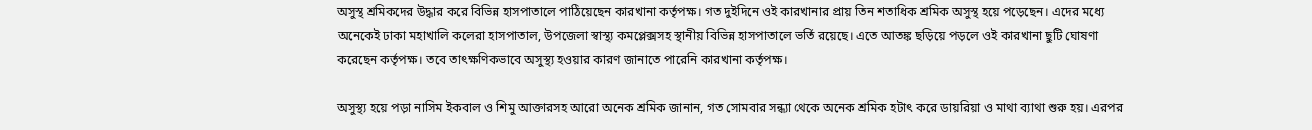অসুস্থ শ্রমিকদের উদ্ধার করে বিভিন্ন হাসপাতালে পাঠিয়েছেন কারখানা কর্তৃপক্ষ। গত দুইদিনে ওই কারখানার প্রায় তিন শতাধিক শ্রমিক অসুস্থ হয়ে পড়েছেন। এদের মধ্যে অনেকেই ঢাকা মহাখালি কলেরা হাসপাতাল, উপজেলা স্বাস্থ্য কমপ্লেক্সসহ স্থানীয় বিভিন্ন হাসপাতালে ভর্তি রয়েছে। এতে আতঙ্ক ছড়িয়ে পড়লে ওই কারখানা ছুটি ঘোষণা করেছেন কর্তৃপক্ষ। তবে তাৎক্ষণিকভাবে অসুস্থ্য হওয়ার কারণ জানাতে পারেনি কারখানা কর্তৃপক্ষ।

অসুস্থ্য হয়ে পড়া নাসিম ইকবাল ও শিমু আক্তারসহ আরো অনেক শ্রমিক জানান, গত সোমবার সন্ধ্যা থেকে অনেক শ্রমিক হটাৎ করে ডায়রিয়া ও মাথা ব্যাথা শুরু হয়। এরপর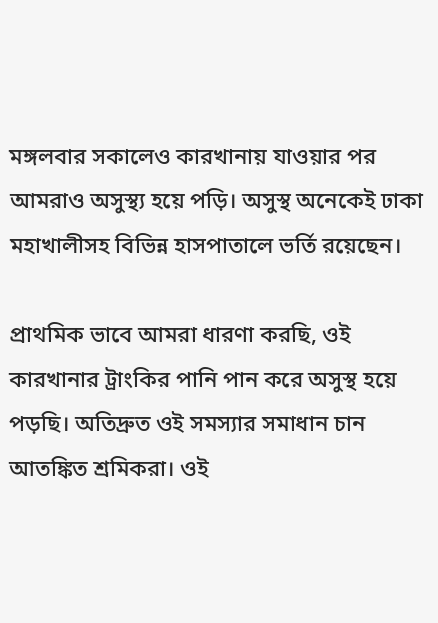মঙ্গলবার সকালেও কারখানায় যাওয়ার পর আমরাও অসুস্থ্য হয়ে পড়ি। অসুস্থ অনেকেই ঢাকা মহাখালীসহ বিভিন্ন হাসপাতালে ভর্তি রয়েছেন।

প্রাথমিক ভাবে আমরা ধারণা করছি, ওই কারখানার ট্রাংকির পানি পান করে অসুস্থ হয়ে পড়ছি। অতিদ্রুত ওই সমস্যার সমাধান চান আতঙ্কিত শ্রমিকরা। ওই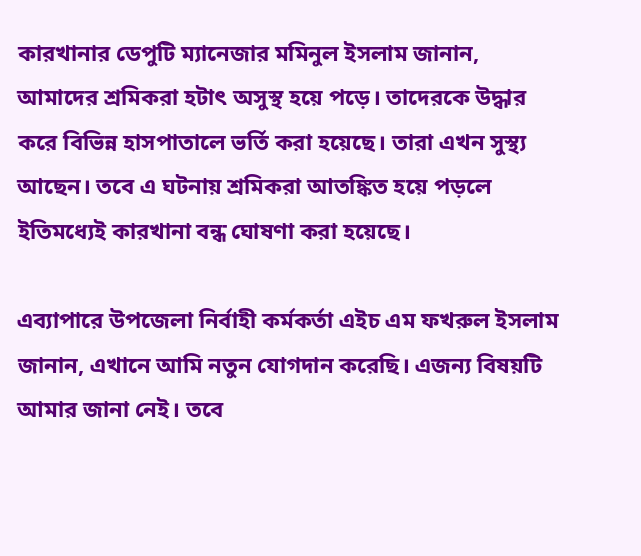কারখানার ডেপুটি ম্যানেজার মমিনুল ইসলাম জানান, আমাদের শ্রমিকরা হটাৎ অসুস্থ হয়ে পড়ে। তাদেরকে উদ্ধার করে বিভিন্ন হাসপাতালে ভর্তি করা হয়েছে। তারা এখন সুস্থ্য আছেন। তবে এ ঘটনায় শ্রমিকরা আতঙ্কিত হয়ে পড়লে ইতিমধ্যেই কারখানা বন্ধ ঘোষণা করা হয়েছে।

এব্যাপারে উপজেলা নির্বাহী কর্মকর্তা এইচ এম ফখরুল ইসলাম জানান, এখানে আমি নতুন যোগদান করেছি। এজন্য বিষয়টি আমার জানা নেই। তবে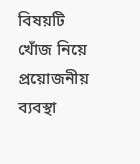বিষয়টি খোঁজ নিয়ে প্রয়োজনীয় ব্যবস্থা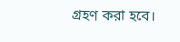গ্রহণ করা হবে।